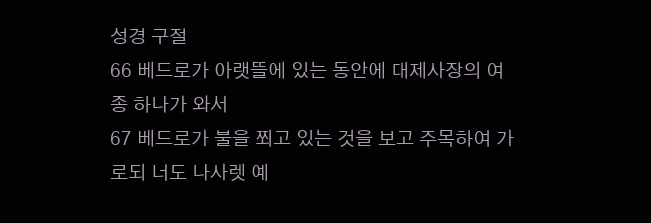성경 구절
66 베드로가 아랫뜰에 있는 동안에 대제사장의 여종 하나가 와서
67 베드로가 불을 쬐고 있는 것을 보고 주목하여 가로되 너도 나사렛 예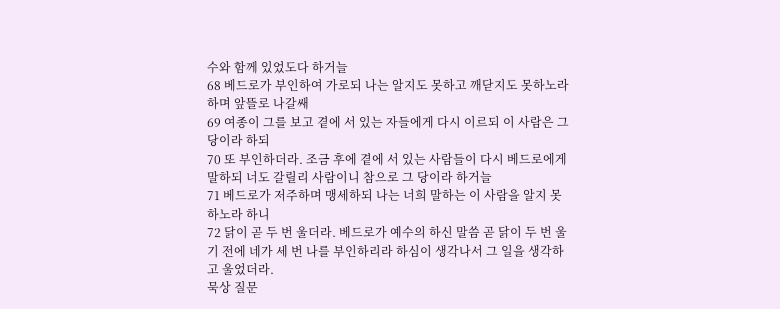수와 함께 있었도다 하거늘
68 베드로가 부인하여 가로되 나는 알지도 못하고 깨닫지도 못하노라 하며 앞뜰로 나갈쌔
69 여종이 그를 보고 곁에 서 있는 자들에게 다시 이르되 이 사람은 그 당이라 하되
70 또 부인하더라. 조금 후에 곁에 서 있는 사람들이 다시 베드로에게 말하되 너도 갈릴리 사람이니 참으로 그 당이라 하거늘
71 베드로가 저주하며 맹세하되 나는 너희 말하는 이 사람을 알지 못하노라 하니
72 닭이 곧 두 번 울더라. 베드로가 예수의 하신 말씀 곧 닭이 두 번 울기 전에 네가 세 번 나를 부인하리라 하심이 생각나서 그 일을 생각하고 울었더라.
묵상 질문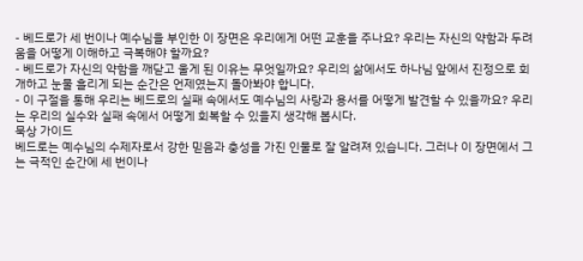- 베드로가 세 번이나 예수님을 부인한 이 장면은 우리에게 어떤 교훈을 주나요? 우리는 자신의 약함과 두려움을 어떻게 이해하고 극복해야 할까요?
- 베드로가 자신의 약함을 깨닫고 울게 된 이유는 무엇일까요? 우리의 삶에서도 하나님 앞에서 진정으로 회개하고 눈물 흘리게 되는 순간은 언제였는지 돌아봐야 합니다.
- 이 구절을 통해 우리는 베드로의 실패 속에서도 예수님의 사랑과 용서를 어떻게 발견할 수 있을까요? 우리는 우리의 실수와 실패 속에서 어떻게 회복할 수 있을지 생각해 봅시다.
묵상 가이드
베드로는 예수님의 수제자로서 강한 믿음과 충성을 가진 인물로 잘 알려져 있습니다. 그러나 이 장면에서 그는 극적인 순간에 세 번이나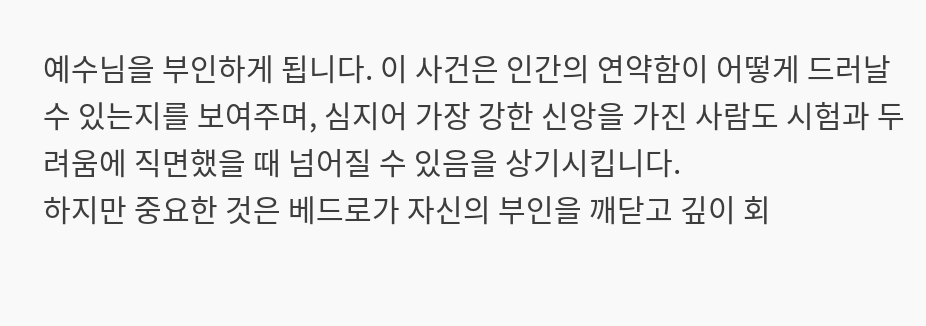예수님을 부인하게 됩니다. 이 사건은 인간의 연약함이 어떻게 드러날 수 있는지를 보여주며, 심지어 가장 강한 신앙을 가진 사람도 시험과 두려움에 직면했을 때 넘어질 수 있음을 상기시킵니다.
하지만 중요한 것은 베드로가 자신의 부인을 깨닫고 깊이 회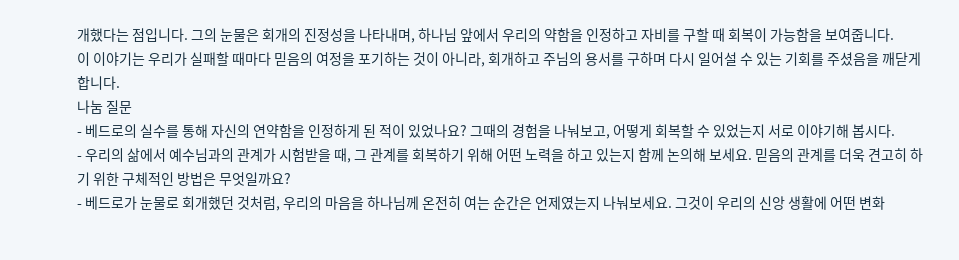개했다는 점입니다. 그의 눈물은 회개의 진정성을 나타내며, 하나님 앞에서 우리의 약함을 인정하고 자비를 구할 때 회복이 가능함을 보여줍니다.
이 이야기는 우리가 실패할 때마다 믿음의 여정을 포기하는 것이 아니라, 회개하고 주님의 용서를 구하며 다시 일어설 수 있는 기회를 주셨음을 깨닫게 합니다.
나눔 질문
- 베드로의 실수를 통해 자신의 연약함을 인정하게 된 적이 있었나요? 그때의 경험을 나눠보고, 어떻게 회복할 수 있었는지 서로 이야기해 봅시다.
- 우리의 삶에서 예수님과의 관계가 시험받을 때, 그 관계를 회복하기 위해 어떤 노력을 하고 있는지 함께 논의해 보세요. 믿음의 관계를 더욱 견고히 하기 위한 구체적인 방법은 무엇일까요?
- 베드로가 눈물로 회개했던 것처럼, 우리의 마음을 하나님께 온전히 여는 순간은 언제였는지 나눠보세요. 그것이 우리의 신앙 생활에 어떤 변화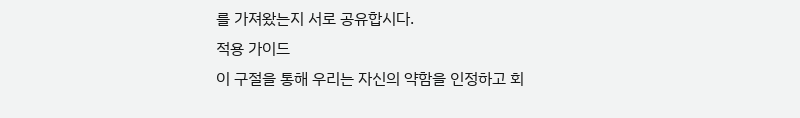를 가져왔는지 서로 공유합시다.
적용 가이드
이 구절을 통해 우리는 자신의 약함을 인정하고 회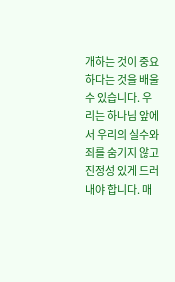개하는 것이 중요하다는 것을 배울 수 있습니다. 우리는 하나님 앞에서 우리의 실수와 죄를 숨기지 않고 진정성 있게 드러내야 합니다. 매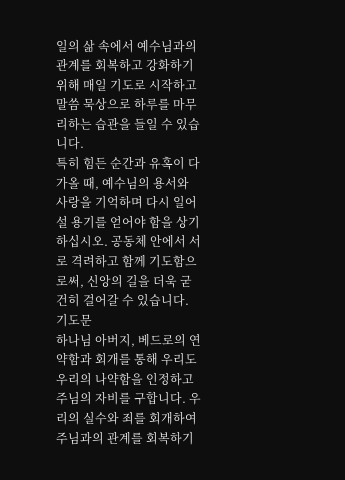일의 삶 속에서 예수님과의 관계를 회복하고 강화하기 위해 매일 기도로 시작하고 말씀 묵상으로 하루를 마무리하는 습관을 들일 수 있습니다.
특히 힘든 순간과 유혹이 다가올 때, 예수님의 용서와 사랑을 기억하며 다시 일어설 용기를 얻어야 함을 상기하십시오. 공동체 안에서 서로 격려하고 함께 기도함으로써, 신앙의 길을 더욱 굳건히 걸어갈 수 있습니다.
기도문
하나님 아버지, 베드로의 연약함과 회개를 통해 우리도 우리의 나약함을 인정하고 주님의 자비를 구합니다. 우리의 실수와 죄를 회개하여 주님과의 관계를 회복하기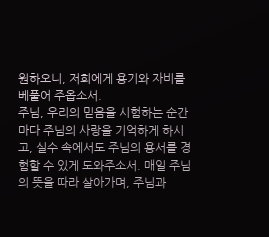원하오니, 저희에게 용기와 자비를 베풀어 주옵소서.
주님, 우리의 믿음을 시험하는 순간마다 주님의 사랑을 기억하게 하시고, 실수 속에서도 주님의 용서를 경험할 수 있게 도와주소서. 매일 주님의 뜻을 따라 살아가며, 주님과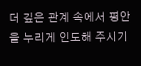더 깊은 관계 속에서 평안을 누리게 인도해 주시기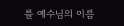를 예수님의 이름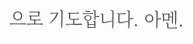으로 기도합니다. 아멘.